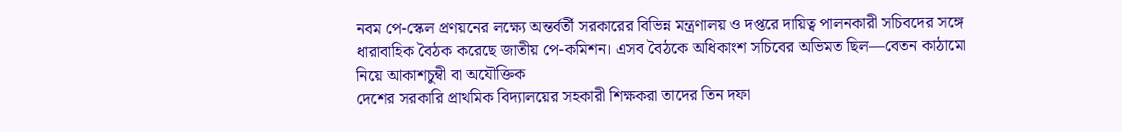নবম পে-স্কেল প্রণয়নের লক্ষ্যে অন্তর্বর্তী সরকারের বিভিন্ন মন্ত্রণালয় ও দপ্তরে দায়িত্ব পালনকারী সচিবদের সঙ্গে ধারাবাহিক বৈঠক করেছে জাতীয় পে-কমিশন। এসব বৈঠকে অধিকাংশ সচিবের অভিমত ছিল—বেতন কাঠামো নিয়ে আকাশচুম্বী বা অযৌক্তিক
দেশের সরকারি প্রাথমিক বিদ্যালয়ের সহকারী শিক্ষকরা তাদের তিন দফা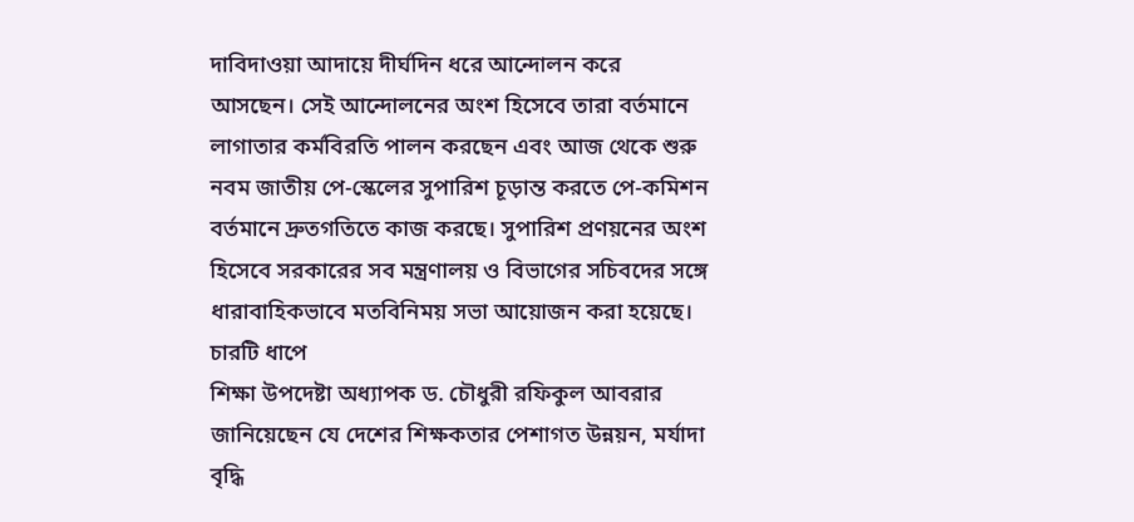দাবিদাওয়া আদায়ে দীর্ঘদিন ধরে আন্দোলন করে আসছেন। সেই আন্দোলনের অংশ হিসেবে তারা বর্তমানে লাগাতার কর্মবিরতি পালন করছেন এবং আজ থেকে শুরু
নবম জাতীয় পে-স্কেলের সুপারিশ চূড়ান্ত করতে পে-কমিশন বর্তমানে দ্রুতগতিতে কাজ করছে। সুপারিশ প্রণয়নের অংশ হিসেবে সরকারের সব মন্ত্রণালয় ও বিভাগের সচিবদের সঙ্গে ধারাবাহিকভাবে মতবিনিময় সভা আয়োজন করা হয়েছে। চারটি ধাপে
শিক্ষা উপদেষ্টা অধ্যাপক ড. চৌধুরী রফিকুল আবরার জানিয়েছেন যে দেশের শিক্ষকতার পেশাগত উন্নয়ন, মর্যাদা বৃদ্ধি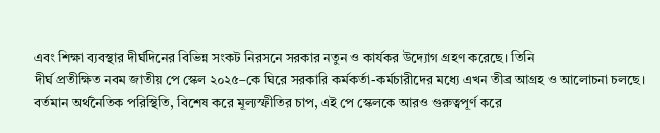এবং শিক্ষা ব্যবস্থার দীর্ঘদিনের বিভিন্ন সংকট নিরসনে সরকার নতুন ও কার্যকর উদ্যোগ গ্রহণ করেছে। তিনি
দীর্ঘ প্রতীক্ষিত নবম জাতীয় পে স্কেল ২০২৫–কে ঘিরে সরকারি কর্মকর্তা-কর্মচারীদের মধ্যে এখন তীব্র আগ্রহ ও আলোচনা চলছে। বর্তমান অর্থনৈতিক পরিস্থিতি, বিশেষ করে মূল্যস্ফীতির চাপ, এই পে স্কেলকে আরও গুরুত্বপূর্ণ করে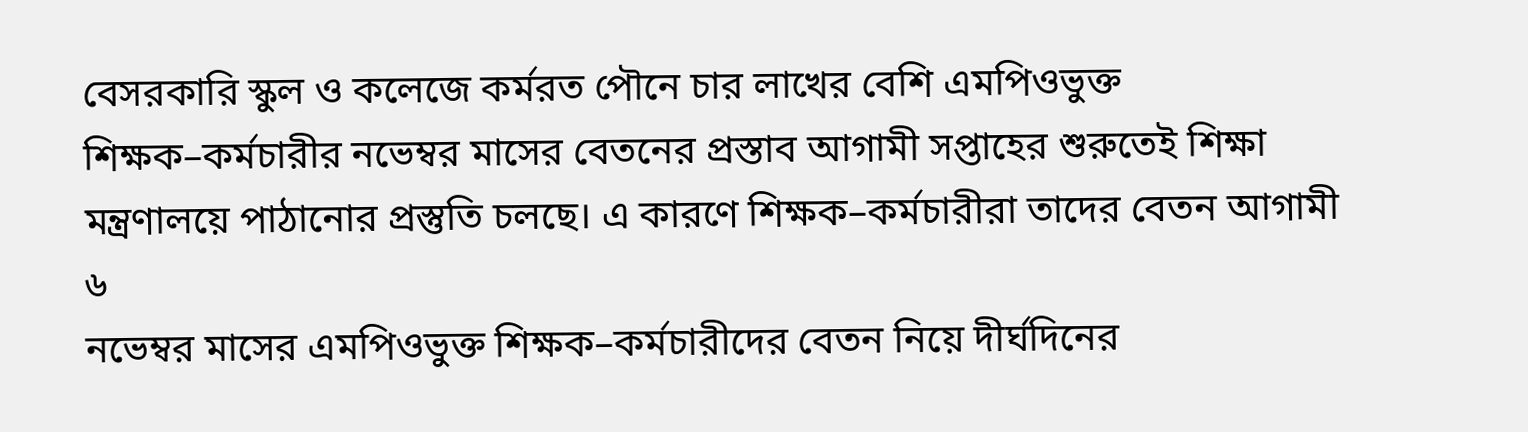বেসরকারি স্কুল ও কলেজে কর্মরত পৌনে চার লাখের বেশি এমপিওভুক্ত শিক্ষক–কর্মচারীর নভেম্বর মাসের বেতনের প্রস্তাব আগামী সপ্তাহের শুরুতেই শিক্ষা মন্ত্রণালয়ে পাঠানোর প্রস্তুতি চলছে। এ কারণে শিক্ষক–কর্মচারীরা তাদের বেতন আগামী ৬
নভেম্বর মাসের এমপিওভুক্ত শিক্ষক–কর্মচারীদের বেতন নিয়ে দীর্ঘদিনের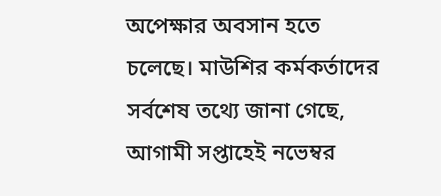অপেক্ষার অবসান হতে চলেছে। মাউশির কর্মকর্তাদের সর্বশেষ তথ্যে জানা গেছে, আগামী সপ্তাহেই নভেম্বর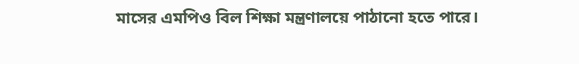মাসের এমপিও বিল শিক্ষা মন্ত্রণালয়ে পাঠানো হতে পারে।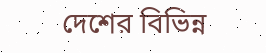দেশের বিভিন্ন